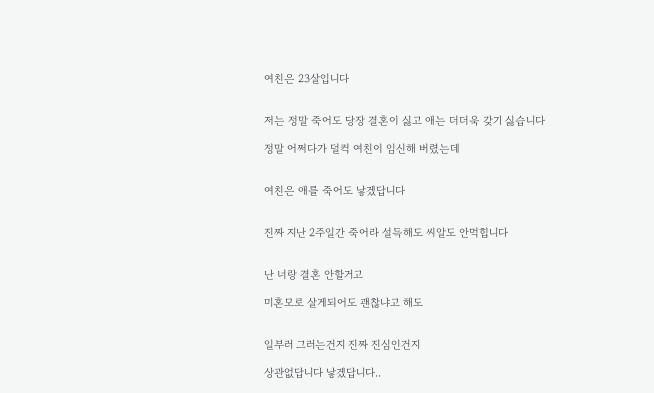여친은 23살입니다


저는 정말 죽어도 당장 결혼이 싫고 애는 더더욱 갖기 싫습니다

정말 어쩌다가 덜컥 여친이 임신해 버렸는데


여친은 애를 죽어도 낳겠답니다


진짜 지난 2주일간 죽어라 설득해도 씨알도 안먹힙니다


난 너랑 결혼 안할거고

미혼모로 살게되어도 괜찮냐고 해도


일부러 그러는건지 진짜 진심인건지

상관없답니다 낳겠답니다..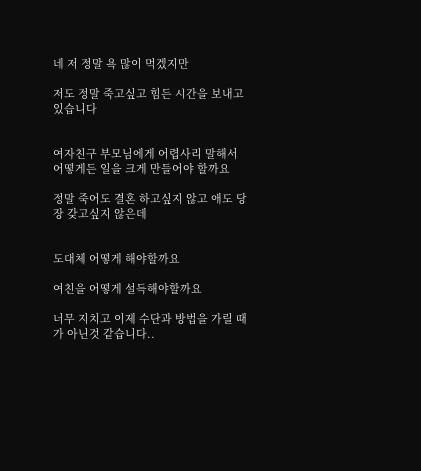네 저 정말 욕 많이 먹겠지만

저도 정말 죽고싶고 힘든 시간을 보내고 있습니다


여자친구 부모님에게 어렵사리 말해서 어떻게든 일을 크게 만들어야 할까요

정말 죽어도 결혼 하고싶지 않고 애도 당장 갖고싶지 않은데


도대체 어떻게 해야할까요

여친을 어떻게 설득해야할까요

너무 지치고 이제 수단과 방법을 가릴 때가 아닌것 같습니다..